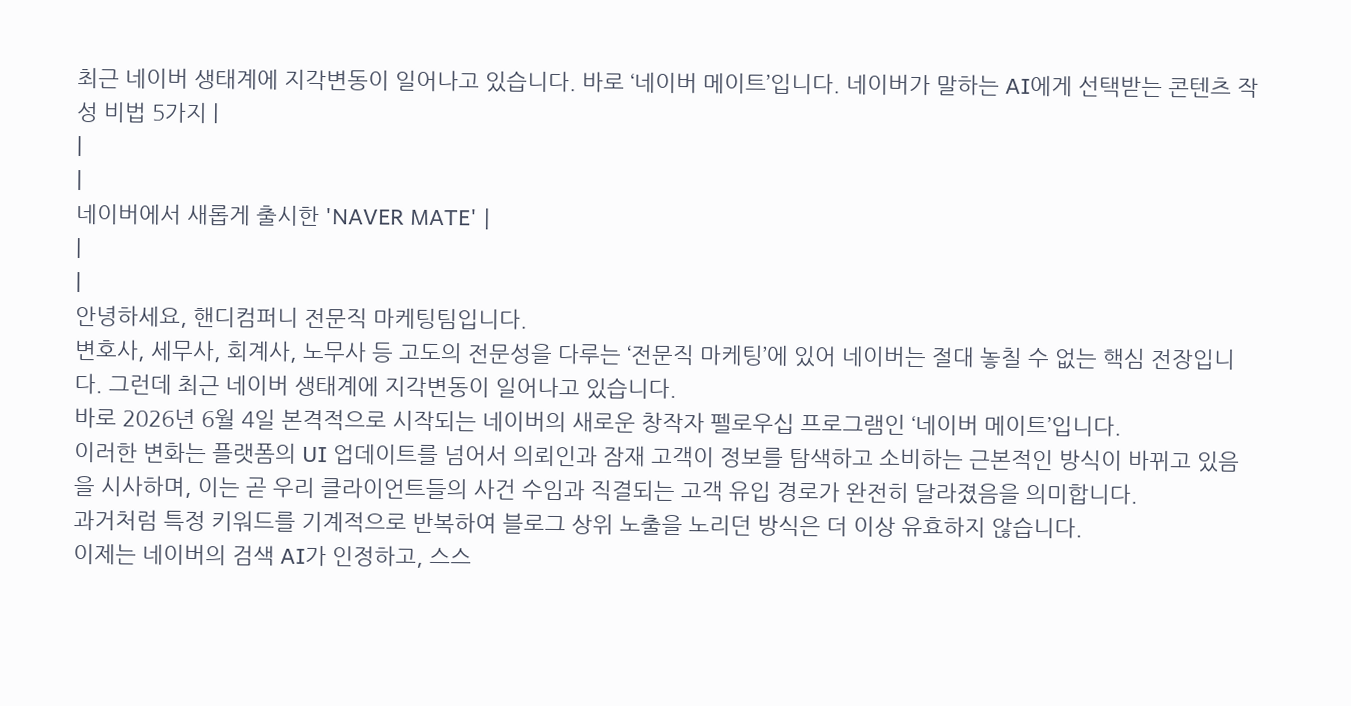최근 네이버 생태계에 지각변동이 일어나고 있습니다. 바로 ‘네이버 메이트’입니다. 네이버가 말하는 AI에게 선택받는 콘텐츠 작성 비법 5가지 |
|
|
네이버에서 새롭게 출시한 'NAVER MATE' |
|
|
안녕하세요, 핸디컴퍼니 전문직 마케팅팀입니다.
변호사, 세무사, 회계사, 노무사 등 고도의 전문성을 다루는 ‘전문직 마케팅’에 있어 네이버는 절대 놓칠 수 없는 핵심 전장입니다. 그런데 최근 네이버 생태계에 지각변동이 일어나고 있습니다.
바로 2026년 6월 4일 본격적으로 시작되는 네이버의 새로운 창작자 펠로우십 프로그램인 ‘네이버 메이트’입니다.
이러한 변화는 플랫폼의 UI 업데이트를 넘어서 의뢰인과 잠재 고객이 정보를 탐색하고 소비하는 근본적인 방식이 바뀌고 있음을 시사하며, 이는 곧 우리 클라이언트들의 사건 수임과 직결되는 고객 유입 경로가 완전히 달라졌음을 의미합니다.
과거처럼 특정 키워드를 기계적으로 반복하여 블로그 상위 노출을 노리던 방식은 더 이상 유효하지 않습니다.
이제는 네이버의 검색 AI가 인정하고, 스스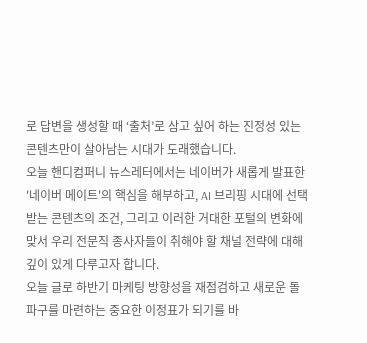로 답변을 생성할 때 ‘출처’로 삼고 싶어 하는 진정성 있는 콘텐츠만이 살아남는 시대가 도래했습니다.
오늘 핸디컴퍼니 뉴스레터에서는 네이버가 새롭게 발표한 '네이버 메이트'의 핵심을 해부하고, AI 브리핑 시대에 선택받는 콘텐츠의 조건, 그리고 이러한 거대한 포털의 변화에 맞서 우리 전문직 종사자들이 취해야 할 채널 전략에 대해 깊이 있게 다루고자 합니다.
오늘 글로 하반기 마케팅 방향성을 재점검하고 새로운 돌파구를 마련하는 중요한 이정표가 되기를 바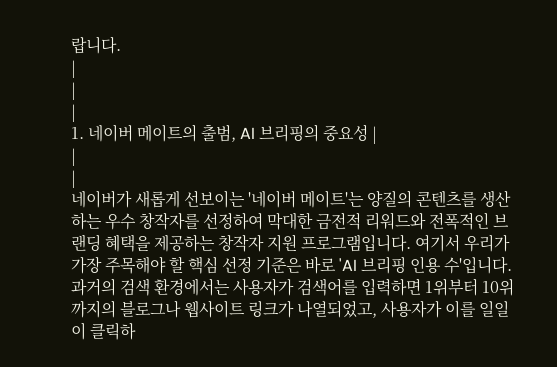랍니다.
|
|
|
1. 네이버 메이트의 출범, AI 브리핑의 중요성 |
|
|
네이버가 새롭게 선보이는 '네이버 메이트'는 양질의 콘텐츠를 생산하는 우수 창작자를 선정하여 막대한 금전적 리워드와 전폭적인 브랜딩 혜택을 제공하는 창작자 지원 프로그램입니다. 여기서 우리가 가장 주목해야 할 핵심 선정 기준은 바로 'AI 브리핑 인용 수'입니다.
과거의 검색 환경에서는 사용자가 검색어를 입력하면 1위부터 10위까지의 블로그나 웹사이트 링크가 나열되었고, 사용자가 이를 일일이 클릭하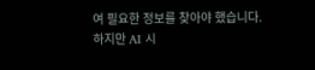여 필요한 정보를 찾아야 했습니다.
하지만 AI 시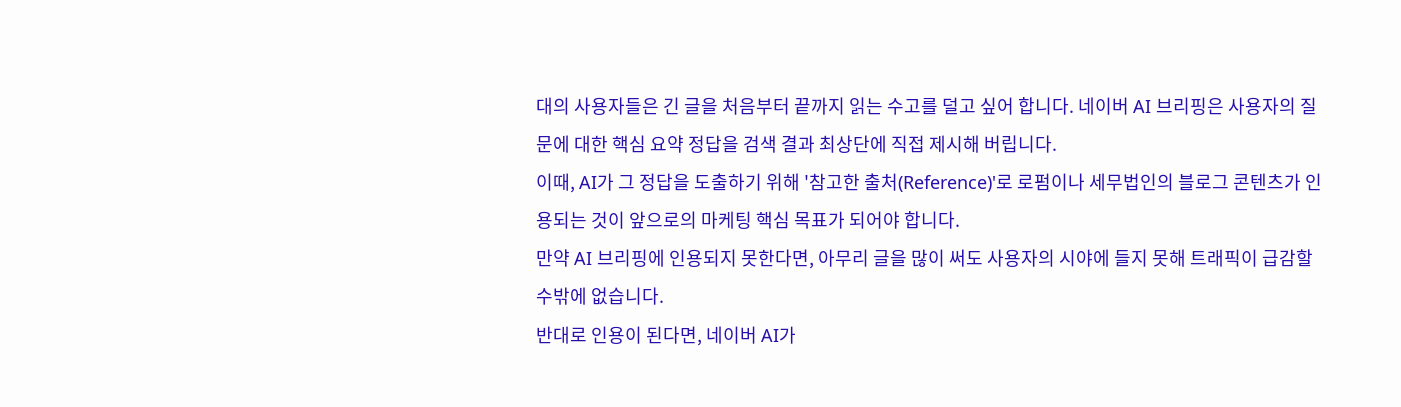대의 사용자들은 긴 글을 처음부터 끝까지 읽는 수고를 덜고 싶어 합니다. 네이버 AI 브리핑은 사용자의 질문에 대한 핵심 요약 정답을 검색 결과 최상단에 직접 제시해 버립니다.
이때, AI가 그 정답을 도출하기 위해 '참고한 출처(Reference)'로 로펌이나 세무법인의 블로그 콘텐츠가 인용되는 것이 앞으로의 마케팅 핵심 목표가 되어야 합니다.
만약 AI 브리핑에 인용되지 못한다면, 아무리 글을 많이 써도 사용자의 시야에 들지 못해 트래픽이 급감할 수밖에 없습니다.
반대로 인용이 된다면, 네이버 AI가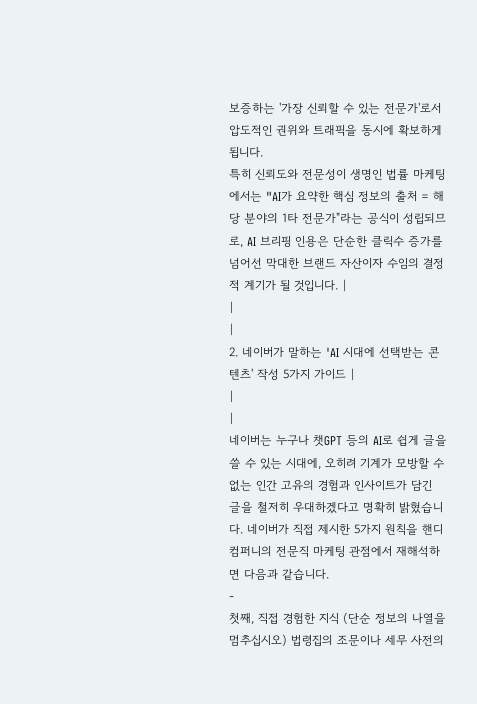보증하는 '가장 신뢰할 수 있는 전문가'로서 압도적인 권위와 트래픽을 동시에 확보하게 됩니다.
특히 신뢰도와 전문성이 생명인 법률 마케팅에서는 "AI가 요약한 핵심 정보의 출처 = 해당 분야의 1타 전문가"라는 공식이 성립되므로, AI 브리핑 인용은 단순한 클릭수 증가를 넘어선 막대한 브랜드 자산이자 수임의 결정적 계기가 될 것입니다. |
|
|
2. 네이버가 말하는 'AI 시대에 선택받는 콘텐츠' 작성 5가지 가이드 |
|
|
네이버는 누구나 챗GPT 등의 AI로 쉽게 글을 쓸 수 있는 시대에, 오히려 기계가 모방할 수 없는 인간 고유의 경험과 인사이트가 담긴 글을 철저히 우대하겠다고 명확히 밝혔습니다. 네이버가 직접 제시한 5가지 원칙을 핸디컴퍼니의 전문직 마케팅 관점에서 재해석하면 다음과 같습니다.
-
첫째, 직접 경험한 지식 (단순 정보의 나열을 멈추십시오) 법령집의 조문이나 세무 사전의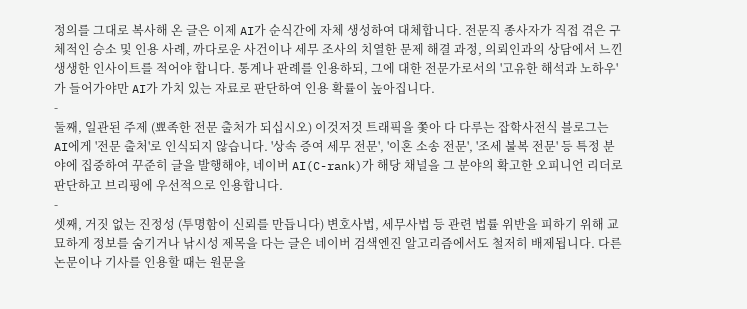정의를 그대로 복사해 온 글은 이제 AI가 순식간에 자체 생성하여 대체합니다. 전문직 종사자가 직접 겪은 구체적인 승소 및 인용 사례, 까다로운 사건이나 세무 조사의 치열한 문제 해결 과정, 의뢰인과의 상담에서 느낀 생생한 인사이트를 적어야 합니다. 통계나 판례를 인용하되, 그에 대한 전문가로서의 '고유한 해석과 노하우'가 들어가야만 AI가 가치 있는 자료로 판단하여 인용 확률이 높아집니다.
-
둘째, 일관된 주제 (뾰족한 전문 출처가 되십시오) 이것저것 트래픽을 쫓아 다 다루는 잡학사전식 블로그는 AI에게 '전문 출처'로 인식되지 않습니다. '상속 증여 세무 전문', '이혼 소송 전문', '조세 불복 전문' 등 특정 분야에 집중하여 꾸준히 글을 발행해야, 네이버 AI(C-rank)가 해당 채널을 그 분야의 확고한 오피니언 리더로 판단하고 브리핑에 우선적으로 인용합니다.
-
셋째, 거짓 없는 진정성 (투명함이 신뢰를 만듭니다) 변호사법, 세무사법 등 관련 법률 위반을 피하기 위해 교묘하게 정보를 숨기거나 낚시성 제목을 다는 글은 네이버 검색엔진 알고리즘에서도 철저히 배제됩니다. 다른 논문이나 기사를 인용할 때는 원문을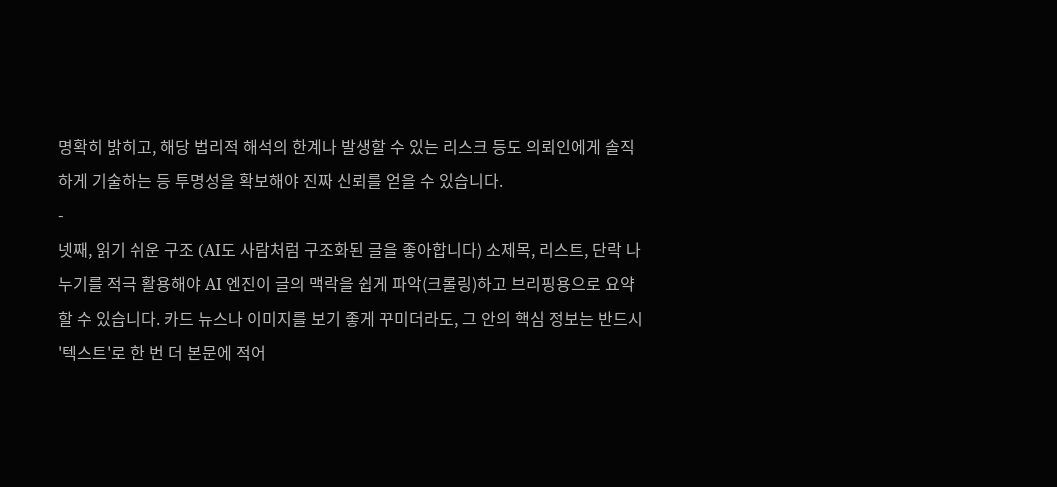명확히 밝히고, 해당 법리적 해석의 한계나 발생할 수 있는 리스크 등도 의뢰인에게 솔직하게 기술하는 등 투명성을 확보해야 진짜 신뢰를 얻을 수 있습니다.
-
넷째, 읽기 쉬운 구조 (AI도 사람처럼 구조화된 글을 좋아합니다) 소제목, 리스트, 단락 나누기를 적극 활용해야 AI 엔진이 글의 맥락을 쉽게 파악(크롤링)하고 브리핑용으로 요약할 수 있습니다. 카드 뉴스나 이미지를 보기 좋게 꾸미더라도, 그 안의 핵심 정보는 반드시 '텍스트'로 한 번 더 본문에 적어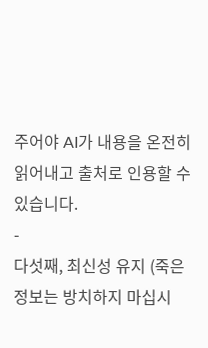주어야 AI가 내용을 온전히 읽어내고 출처로 인용할 수 있습니다.
-
다섯째, 최신성 유지 (죽은 정보는 방치하지 마십시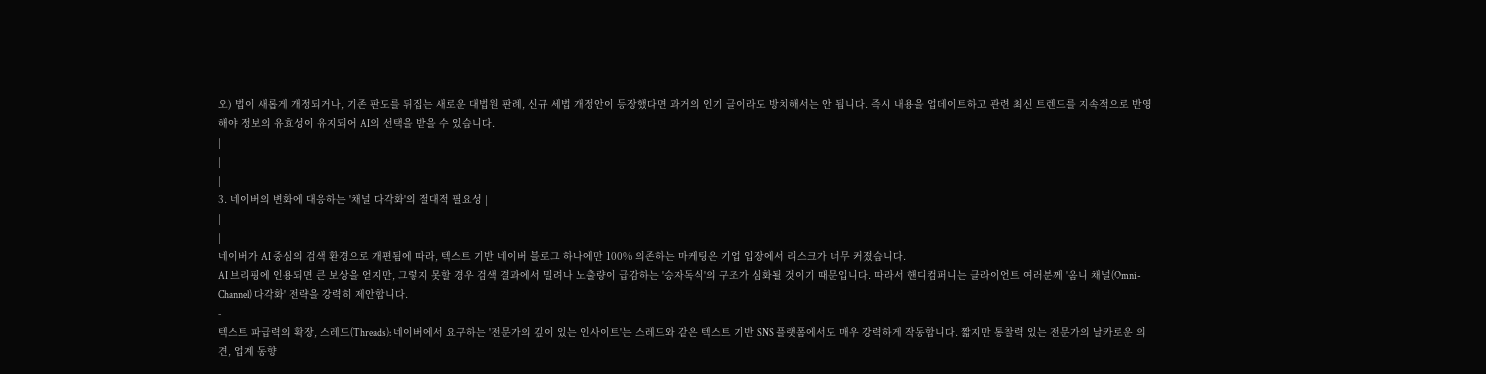오) 법이 새롭게 개정되거나, 기존 판도를 뒤집는 새로운 대법원 판례, 신규 세법 개정안이 등장했다면 과거의 인기 글이라도 방치해서는 안 됩니다. 즉시 내용을 업데이트하고 관련 최신 트렌드를 지속적으로 반영해야 정보의 유효성이 유지되어 AI의 선택을 받을 수 있습니다.
|
|
|
3. 네이버의 변화에 대응하는 '채널 다각화'의 절대적 필요성 |
|
|
네이버가 AI 중심의 검색 환경으로 개편됨에 따라, 텍스트 기반 네이버 블로그 하나에만 100% 의존하는 마케팅은 기업 입장에서 리스크가 너무 커졌습니다.
AI 브리핑에 인용되면 큰 보상을 얻지만, 그렇지 못할 경우 검색 결과에서 밀려나 노출량이 급감하는 '승자독식'의 구조가 심화될 것이기 때문입니다. 따라서 핸디컴퍼니는 클라이언트 여러분께 '옴니 채널(Omni-Channel) 다각화' 전략을 강력히 제안합니다.
-
텍스트 파급력의 확장, 스레드(Threads): 네이버에서 요구하는 '전문가의 깊이 있는 인사이트'는 스레드와 같은 텍스트 기반 SNS 플랫폼에서도 매우 강력하게 작동합니다. 짧지만 통찰력 있는 전문가의 날카로운 의견, 업계 동향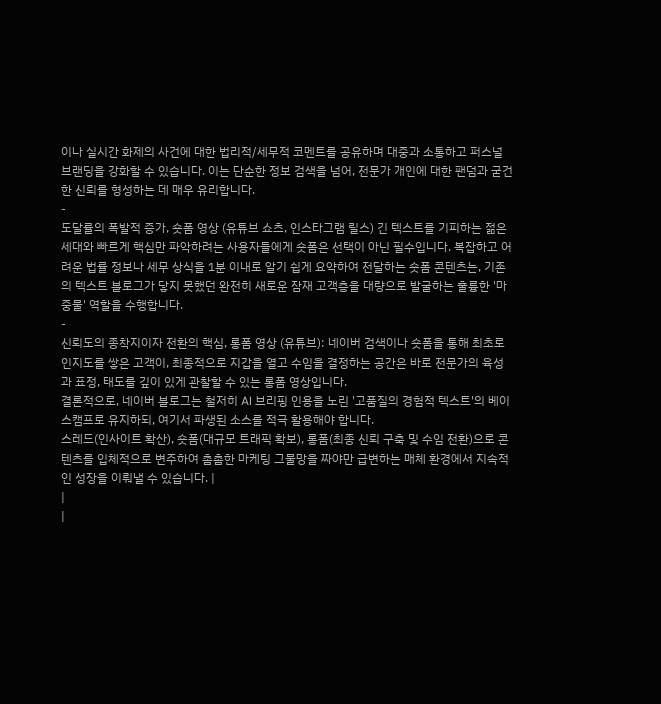이나 실시간 화제의 사건에 대한 법리적/세무적 코멘트를 공유하며 대중과 소통하고 퍼스널 브랜딩을 강화할 수 있습니다. 이는 단순한 정보 검색을 넘어, 전문가 개인에 대한 팬덤과 굳건한 신뢰를 형성하는 데 매우 유리합니다.
-
도달률의 폭발적 증가, 숏폼 영상 (유튜브 쇼츠, 인스타그램 릴스) 긴 텍스트를 기피하는 젊은 세대와 빠르게 핵심만 파악하려는 사용자들에게 숏폼은 선택이 아닌 필수입니다. 복잡하고 어려운 법률 정보나 세무 상식을 1분 이내로 알기 쉽게 요약하여 전달하는 숏폼 콘텐츠는, 기존의 텍스트 블로그가 닿지 못했던 완전히 새로운 잠재 고객층을 대량으로 발굴하는 훌륭한 '마중물' 역할을 수행합니다.
-
신뢰도의 종착지이자 전환의 핵심, 롱폼 영상 (유튜브): 네이버 검색이나 숏폼을 통해 최초로 인지도를 쌓은 고객이, 최종적으로 지갑을 열고 수임을 결정하는 공간은 바로 전문가의 육성과 표정, 태도를 깊이 있게 관찰할 수 있는 롱폼 영상입니다.
결론적으로, 네이버 블로그는 철저히 AI 브리핑 인용을 노린 '고품질의 경험적 텍스트'의 베이스캠프로 유지하되, 여기서 파생된 소스를 적극 활용해야 합니다.
스레드(인사이트 확산), 숏폼(대규모 트래픽 확보), 롱폼(최종 신뢰 구축 및 수임 전환)으로 콘텐츠를 입체적으로 변주하여 촘촘한 마케팅 그물망을 짜야만 급변하는 매체 환경에서 지속적인 성장을 이뤄낼 수 있습니다. |
|
|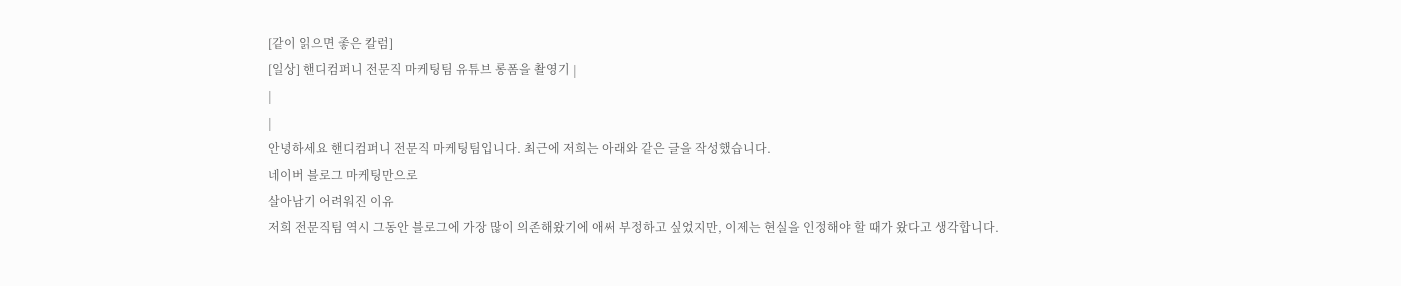[같이 읽으면 좋은 칼럼]
[일상] 핸디컴퍼니 전문직 마케팅팀 유튜브 롱폼을 촬영기 |
|
|
안녕하세요 핸디컴퍼니 전문직 마케팅팀입니다. 최근에 저희는 아래와 같은 글을 작성했습니다.
네이버 블로그 마케팅만으로
살아남기 어려워진 이유
저희 전문직팀 역시 그동안 블로그에 가장 많이 의존해왔기에 애써 부정하고 싶었지만, 이제는 현실을 인정해야 할 때가 왔다고 생각합니다.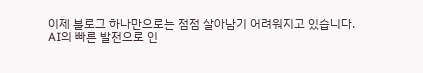이제 블로그 하나만으로는 점점 살아남기 어려워지고 있습니다.
AI의 빠른 발전으로 인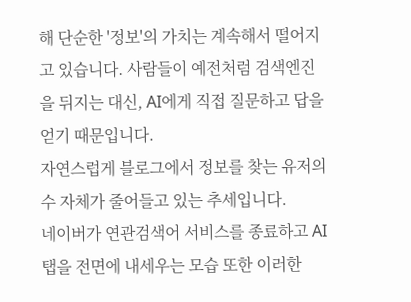해 단순한 '정보'의 가치는 계속해서 떨어지고 있습니다. 사람들이 예전처럼 검색엔진을 뒤지는 대신, AI에게 직접 질문하고 답을 얻기 때문입니다.
자연스럽게 블로그에서 정보를 찾는 유저의 수 자체가 줄어들고 있는 추세입니다.
네이버가 연관검색어 서비스를 종료하고 AI 탭을 전면에 내세우는 모습 또한 이러한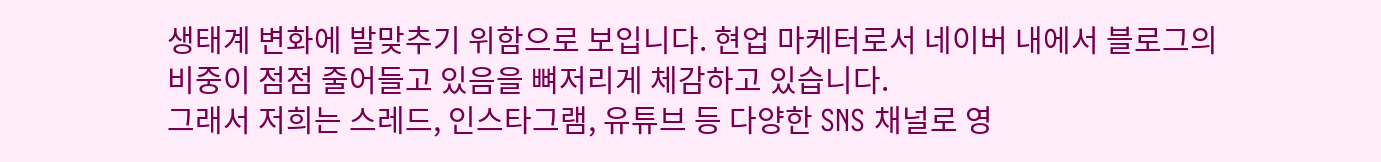생태계 변화에 발맞추기 위함으로 보입니다. 현업 마케터로서 네이버 내에서 블로그의 비중이 점점 줄어들고 있음을 뼈저리게 체감하고 있습니다.
그래서 저희는 스레드, 인스타그램, 유튜브 등 다양한 SNS 채널로 영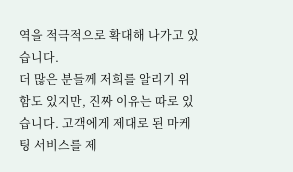역을 적극적으로 확대해 나가고 있습니다.
더 많은 분들께 저희를 알리기 위함도 있지만, 진짜 이유는 따로 있습니다. 고객에게 제대로 된 마케팅 서비스를 제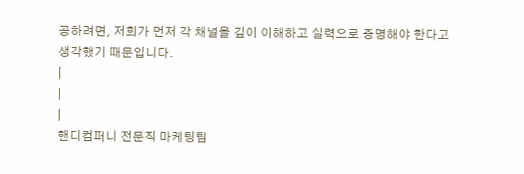공하려면, 저희가 먼저 각 채널을 깊이 이해하고 실력으로 증명해야 한다고 생각했기 때문입니다.
|
|
|
핸디컴퍼니 전문직 마케팅팀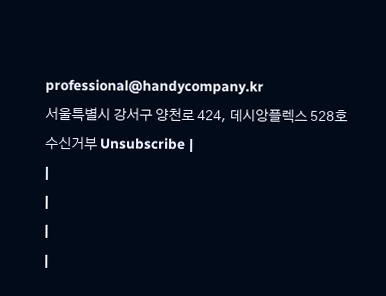professional@handycompany.kr
서울특별시 강서구 양천로 424, 데시앙플렉스 528호
수신거부 Unsubscribe |
|
|
|
|